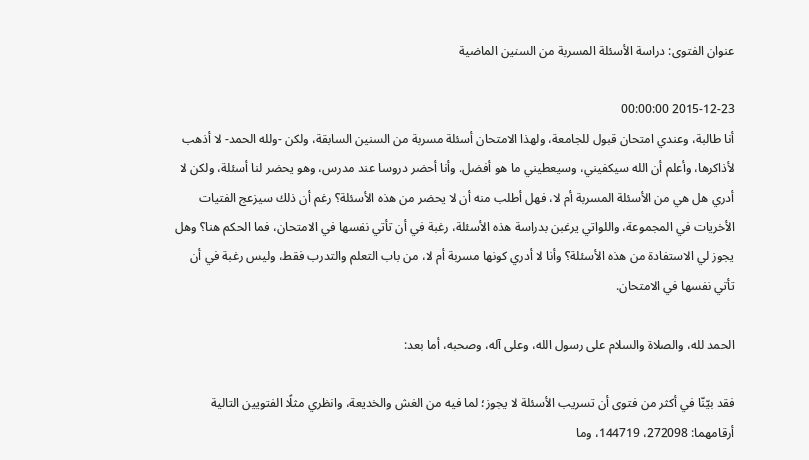عنوان الفتوى: دراسة الأسئلة المسربة من السنين الماضية

2015-12-23 00:00:00
أنا طالبة، وعندي امتحان قبول للجامعة، ولهذا الامتحان أسئلة مسربة من السنين السابقة، ولكن -ولله الحمد- لا أذهب لأذاكرها، وأعلم أن الله سيكفيني، وسيعطيني ما هو أفضل. وأنا أحضر دروسا عند مدرس، وهو يحضر لنا أسئلة، ولكن لا أدري هل هي من الأسئلة المسربة أم لا، فهل أطلب منه أن لا يحضر من هذه الأسئلة؟ رغم أن ذلك سيزعج الفتيات الأخريات في المجموعة، واللواتي يرغبن بدراسة هذه الأسئلة، رغبة في أن تأتي نفسها في الامتحان، فما الحكم هنا؟ وهل يجوز لي الاستفادة من هذه الأسئلة؟ وأنا لا أدري كونها مسربة أم لا، من باب التعلم والتدرب فقط، وليس رغبة في أن تأتي نفسها في الامتحان.

الحمد لله، والصلاة والسلام على رسول الله، وعلى آله، وصحبه، أما بعد:

فقد بيّنّا في أكثر من فتوى أن تسريب الأسئلة لا يجوز؛ لما فيه من الغش والخديعة، وانظري مثلًا الفتويين التالية أرقامهما: 272098، 144719، وما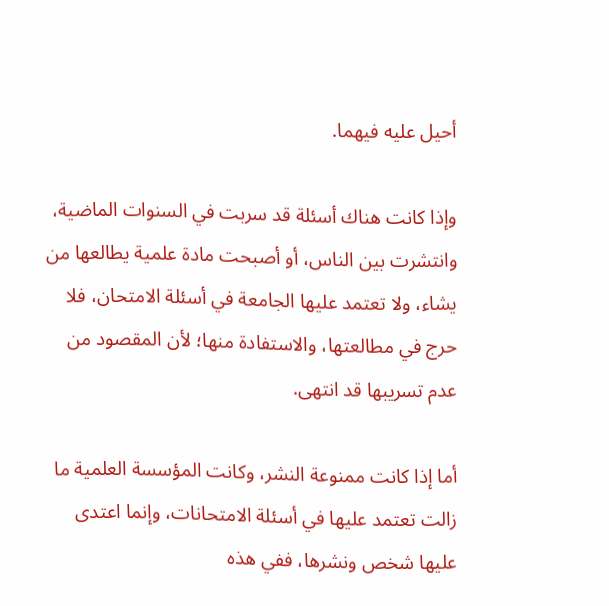أحيل عليه فيهما.

وإذا كانت هناك أسئلة قد سربت في السنوات الماضية، وانتشرت بين الناس، أو أصبحت مادة علمية يطالعها من يشاء، ولا تعتمد عليها الجامعة في أسئلة الامتحان، فلا حرج في مطالعتها، والاستفادة منها؛ لأن المقصود من عدم تسريبها قد انتهى.

أما إذا كانت ممنوعة النشر، وكانت المؤسسة العلمية ما زالت تعتمد عليها في أسئلة الامتحانات، وإنما اعتدى عليها شخص ونشرها، ففي هذه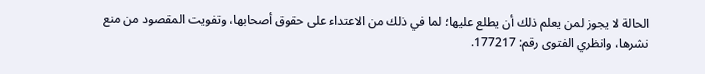الحالة لا يجوز لمن يعلم ذلك أن يطلع عليها؛ لما في ذلك من الاعتداء على حقوق أصحابها، وتفويت المقصود من منع نشرها، وانظري الفتوى رقم: 177217.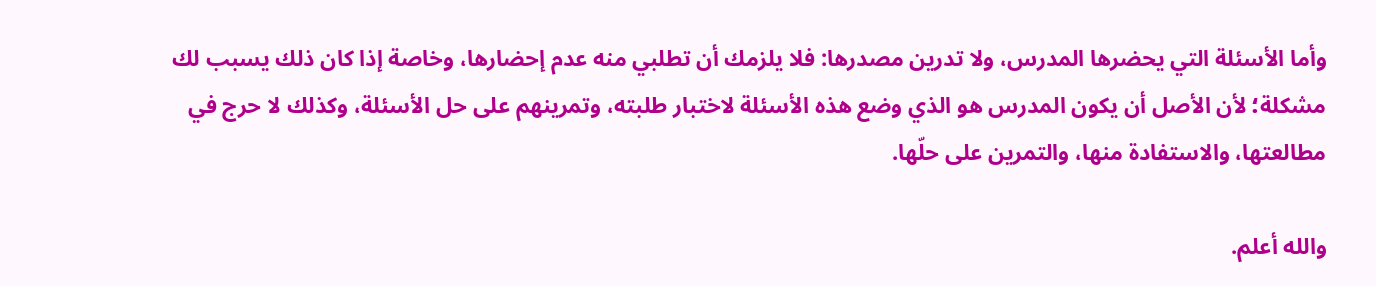وأما الأسئلة التي يحضرها المدرس، ولا تدرين مصدرها: فلا يلزمك أن تطلبي منه عدم إحضارها، وخاصة إذا كان ذلك يسبب لك مشكلة؛ لأن الأصل أن يكون المدرس هو الذي وضع هذه الأسئلة لاختبار طلبته، وتمرينهم على حل الأسئلة، وكذلك لا حرج في مطالعتها، والاستفادة منها، والتمرين على حلّها.

والله أعلم.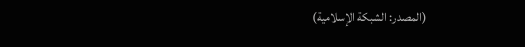(المصدر: الشبكة الإسلامية)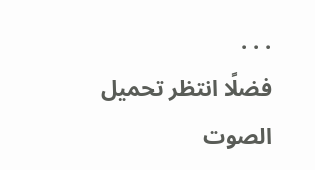. . .
فضلًا انتظر تحميل الصوت